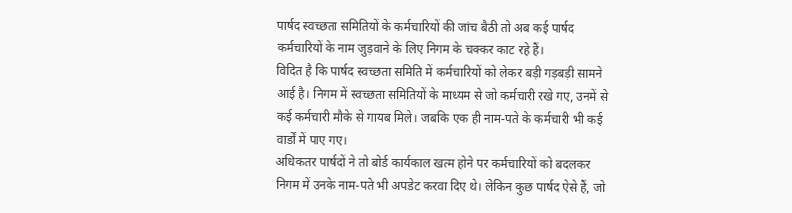पार्षद स्वच्छता समितियों के कर्मचारियों की जांच बैठी तो अब कई पार्षद कर्मचारियों के नाम जुड़वाने के लिए निगम के चक्कर काट रहे हैं।
विदित है कि पार्षद स्वच्छता समिति में कर्मचारियों को लेकर बड़ी गड़बड़ी सामने आई है। निगम में स्वच्छता समितियों के माध्यम से जो कर्मचारी रखे गए, उनमें से कई कर्मचारी मौके से गायब मिले। जबकि एक ही नाम-पते के कर्मचारी भी कई वार्डों में पाए गए।
अधिकतर पार्षदों ने तो बोर्ड कार्यकाल खत्म होने पर कर्मचारियों को बदलकर निगम में उनके नाम-पते भी अपडेट करवा दिए थे। लेकिन कुछ पार्षद ऐसे हैं, जो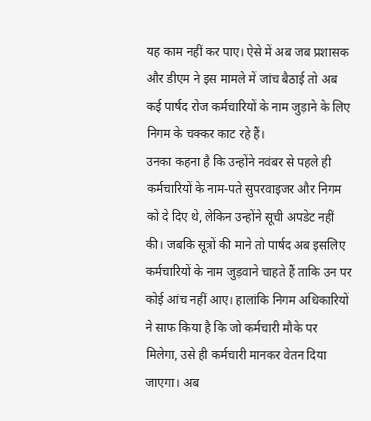यह काम नहीं कर पाए। ऐसे में अब जब प्रशासक और डीएम ने इस मामले में जांच बैठाई तो अब कई पार्षद रोज कर्मचारियों के नाम जुड़ाने के लिए निगम के चक्कर काट रहे हैं।
उनका कहना है कि उन्होंने नवंबर से पहले ही कर्मचारियों के नाम-पते सुपरवाइजर और निगम को दे दिए थे, लेकिन उन्होंने सूची अपडेट नहीं की। जबकि सूत्रों की माने तो पार्षद अब इसलिए कर्मचारियों के नाम जुड़वाने चाहते हैं ताकि उन पर कोई आंच नहीं आए। हालांकि निगम अधिकारियों ने साफ किया है कि जो कर्मचारी मौके पर मिलेगा, उसे ही कर्मचारी मानकर वेतन दिया जाएगा। अब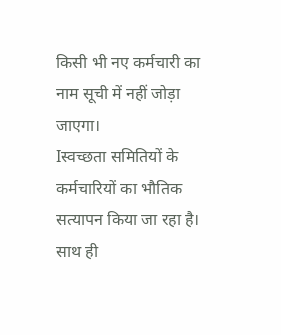किसी भी नए कर्मचारी का नाम सूची में नहीं जोड़ा जाएगा।
Iस्वच्छता समितियों के कर्मचारियों का भौतिक सत्यापन किया जा रहा है। साथ ही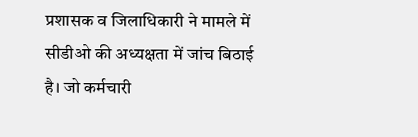प्रशासक व जिलाधिकारी ने मामले में सीडीओ की अध्यक्षता में जांच बिठाई है। जो कर्मचारी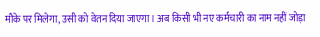मौके पर मिलेगा, उसी को वेतन दिया जाएगा। अब किसी भी नए कर्मचारी का नाम नहीं जोड़ा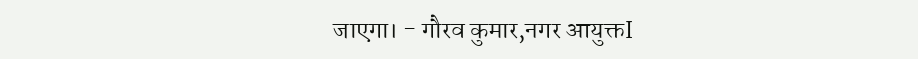जाएगा। - गौरव कुमार,नगर आयुक्तI